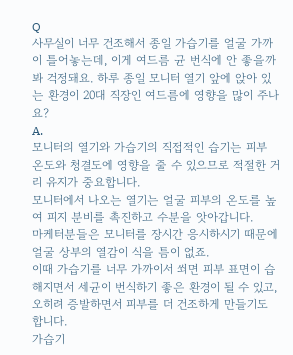Q
사무실이 너무 건조해서 종일 가습기를 얼굴 가까이 틀어놓는데, 이게 여드름 균 번식에 안 좋을까 봐 걱정돼요. 하루 종일 모니터 열기 앞에 앉아 있는 환경이 20대 직장인 여드름에 영향을 많이 주나요?
A.
모니터의 열기와 가습기의 직접적인 습기는 피부 온도와 청결도에 영향을 줄 수 있으므로 적절한 거리 유지가 중요합니다.
모니터에서 나오는 열기는 얼굴 피부의 온도를 높여 피지 분비를 촉진하고 수분을 앗아갑니다.
마케터분들은 모니터를 장시간 응시하시기 때문에 얼굴 상부의 열감이 식을 틈이 없죠.
이때 가습기를 너무 가까이서 쐬면 피부 표면이 습해지면서 세균이 번식하기 좋은 환경이 될 수 있고, 오히려 증발하면서 피부를 더 건조하게 만들기도 합니다.
가습기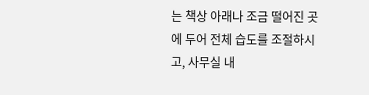는 책상 아래나 조금 떨어진 곳에 두어 전체 습도를 조절하시고, 사무실 내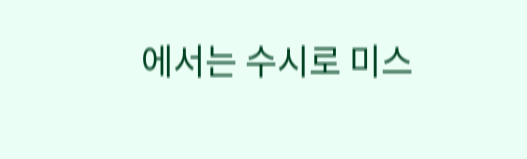에서는 수시로 미스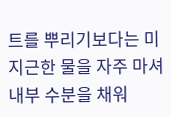트를 뿌리기보다는 미지근한 물을 자주 마셔 내부 수분을 채워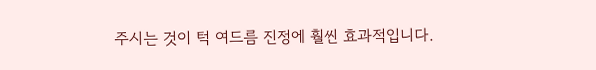주시는 것이 턱 여드름 진정에 훨씬 효과적입니다.